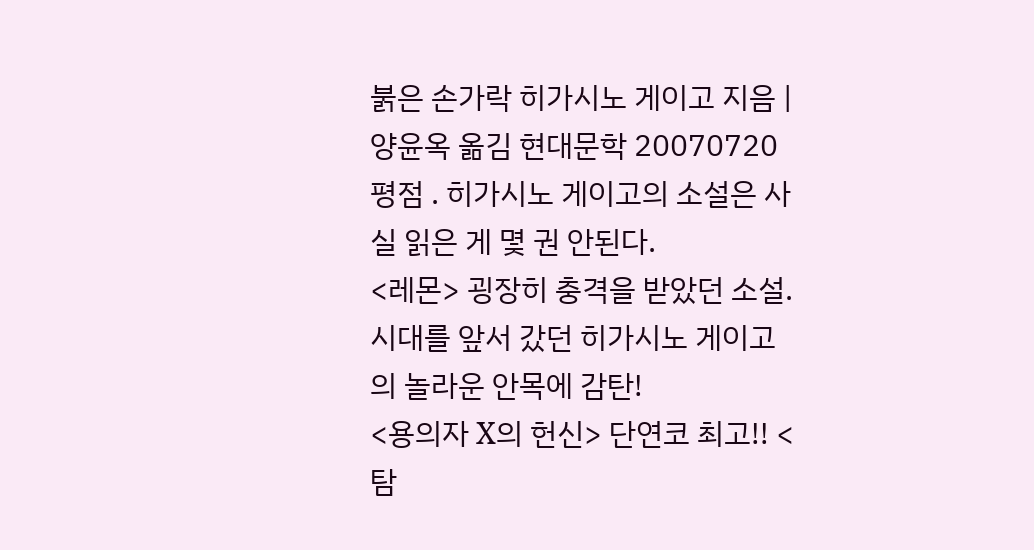붉은 손가락 히가시노 게이고 지음 | 양윤옥 옮김 현대문학 20070720 평점 . 히가시노 게이고의 소설은 사실 읽은 게 몇 권 안된다.
<레몬> 굉장히 충격을 받았던 소설. 시대를 앞서 갔던 히가시노 게이고의 놀라운 안목에 감탄!
<용의자 X의 헌신> 단연코 최고!! <탐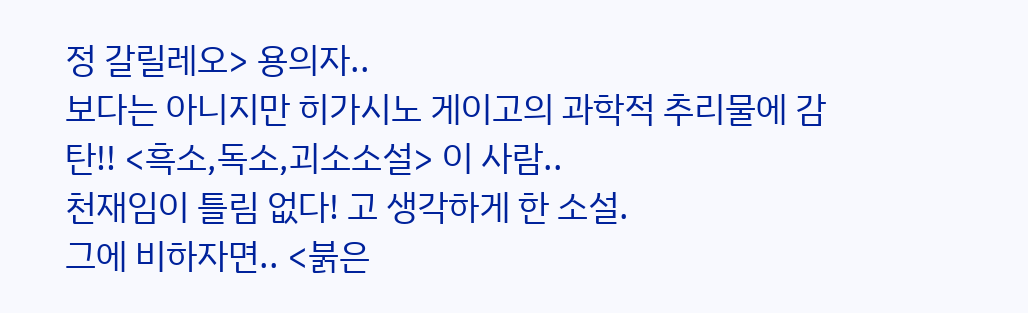정 갈릴레오> 용의자..
보다는 아니지만 히가시노 게이고의 과학적 추리물에 감탄!! <흑소,독소,괴소소설> 이 사람..
천재임이 틀림 없다! 고 생각하게 한 소설.
그에 비하자면.. <붉은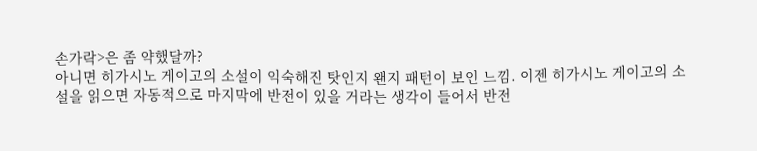손가락>은 좀 약했달까?
아니면 히가시노 게이고의 소설이 익숙해진 탓인지 왠지 패턴이 보인 느낌. 이젠 히가시노 게이고의 소설을 읽으면 자동적으로 마지막에 반전이 있을 거라는 생각이 들어서 반전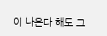이 나온다 해도 그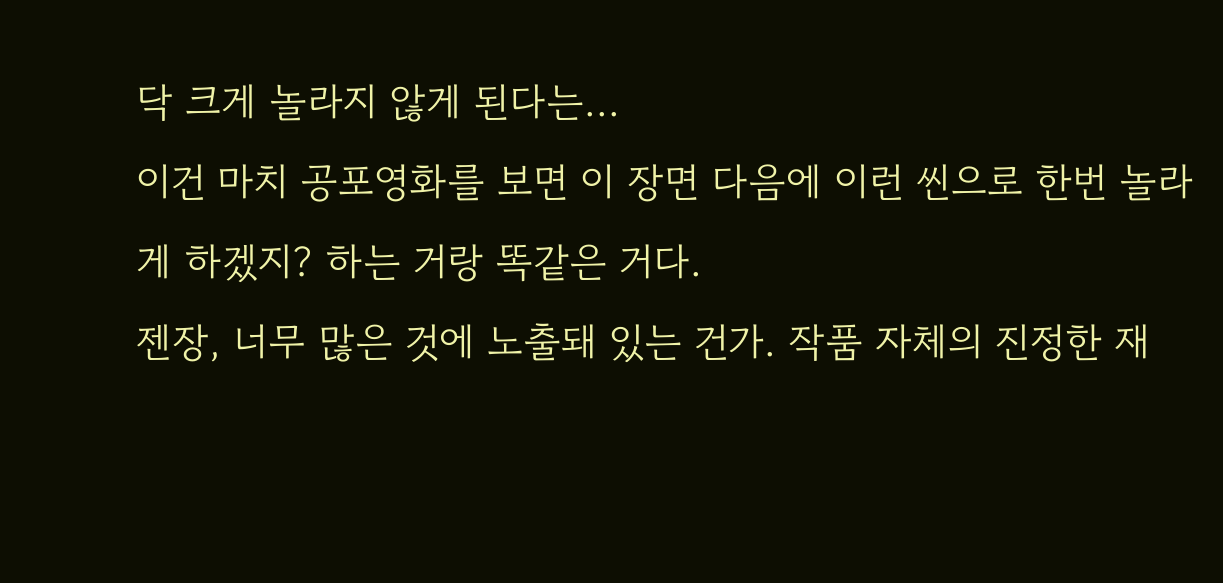닥 크게 놀라지 않게 된다는...
이건 마치 공포영화를 보면 이 장면 다음에 이런 씬으로 한번 놀라게 하겠지? 하는 거랑 똑같은 거다.
젠장, 너무 많은 것에 노출돼 있는 건가. 작품 자체의 진정한 재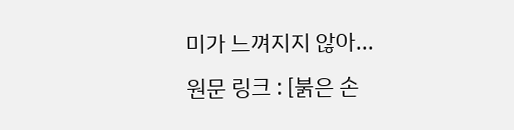미가 느껴지지 않아...
원문 링크 : [붉은 손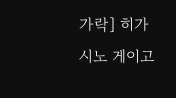가락] 히가시노 게이고